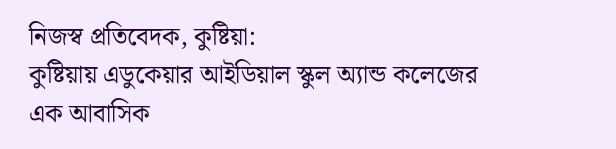নিজস্ব প্রতিবেদক, কুষ্টিয়া:
কুষ্টিয়ায় এডুকেয়ার আইডিয়াল স্কুল অ্যান্ড কলেজের এক আবাসিক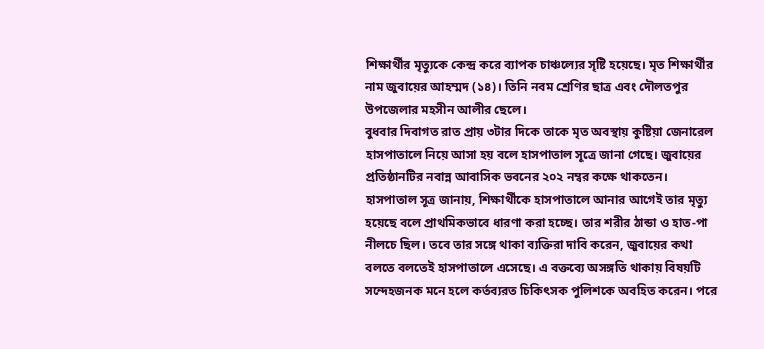শিক্ষার্থীর মৃত্যুকে কেন্দ্র করে ব্যাপক চাঞ্চল্যের সৃষ্টি হয়েছে। মৃত শিক্ষার্থীর নাম জুবায়ের আহম্মদ (১৪)। তিনি নবম শ্রেণির ছাত্র এবং দৌলতপুর উপজেলার মহসীন আলীর ছেলে।
বুধবার দিবাগত রাত প্রায় ৩টার দিকে তাকে মৃত অবস্থায় কুষ্টিয়া জেনারেল হাসপাতালে নিয়ে আসা হয় বলে হাসপাতাল সূত্রে জানা গেছে। জুবায়ের প্রতিষ্ঠানটির নবান্ন আবাসিক ভবনের ২০২ নম্বর কক্ষে থাকতেন।
হাসপাতাল সূত্র জানায়, শিক্ষার্থীকে হাসপাতালে আনার আগেই তার মৃত্যু হয়েছে বলে প্রাথমিকভাবে ধারণা করা হচ্ছে। তার শরীর ঠান্ডা ও হাত-পা নীলচে ছিল। তবে তার সঙ্গে থাকা ব্যক্তিরা দাবি করেন, জুবায়ের কথা বলতে বলতেই হাসপাতালে এসেছে। এ বক্তব্যে অসঙ্গতি থাকায় বিষয়টি সন্দেহজনক মনে হলে কর্তব্যরত চিকিৎসক পুলিশকে অবহিত করেন। পরে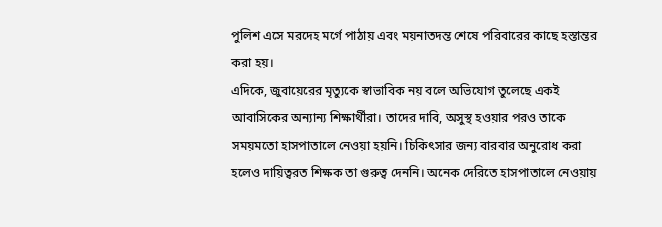পুলিশ এসে মরদেহ মর্গে পাঠায় এবং ময়নাতদন্ত শেষে পরিবারের কাছে হস্তান্তর করা হয়।
এদিকে, জুবায়েরের মৃত্যুকে স্বাভাবিক নয় বলে অভিযোগ তুলেছে একই আবাসিকের অন্যান্য শিক্ষার্থীরা। তাদের দাবি, অসুস্থ হওয়ার পরও তাকে সময়মতো হাসপাতালে নেওয়া হয়নি। চিকিৎসার জন্য বারবার অনুরোধ করা হলেও দায়িত্বরত শিক্ষক তা গুরুত্ব দেননি। অনেক দেরিতে হাসপাতালে নেওয়ায়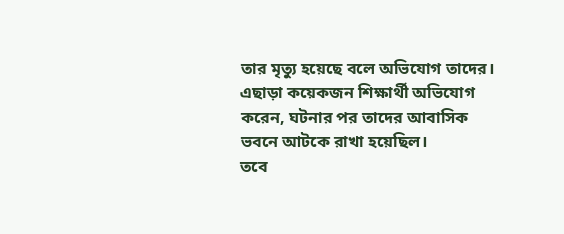তার মৃত্যু হয়েছে বলে অভিযোগ তাদের। এছাড়া কয়েকজন শিক্ষার্থী অভিযোগ করেন, ঘটনার পর তাদের আবাসিক ভবনে আটকে রাখা হয়েছিল।
তবে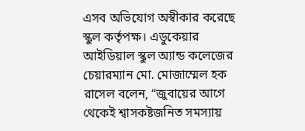এসব অভিযোগ অস্বীকার করেছে স্কুল কর্তৃপক্ষ। এডুকেয়ার আইডিয়াল স্কুল অ্যান্ড কলেজের চেয়ারম্যান মো. মোজাম্মেল হক রাসেল বলেন, “জুবায়ের আগে থেকেই শ্বাসকষ্টজনিত সমস্যায়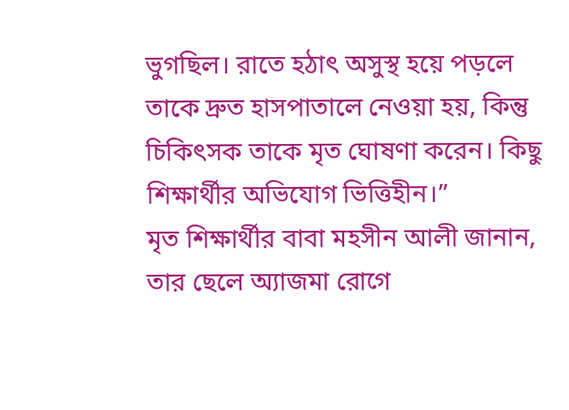ভুগছিল। রাতে হঠাৎ অসুস্থ হয়ে পড়লে তাকে দ্রুত হাসপাতালে নেওয়া হয়, কিন্তু চিকিৎসক তাকে মৃত ঘোষণা করেন। কিছু শিক্ষার্থীর অভিযোগ ভিত্তিহীন।”
মৃত শিক্ষার্থীর বাবা মহসীন আলী জানান, তার ছেলে অ্যাজমা রোগে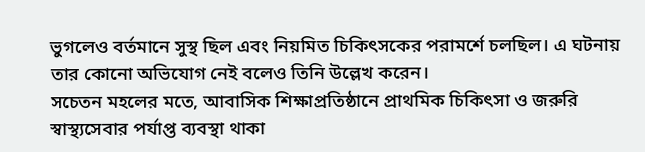ভুগলেও বর্তমানে সুস্থ ছিল এবং নিয়মিত চিকিৎসকের পরামর্শে চলছিল। এ ঘটনায় তার কোনো অভিযোগ নেই বলেও তিনি উল্লেখ করেন।
সচেতন মহলের মতে, আবাসিক শিক্ষাপ্রতিষ্ঠানে প্রাথমিক চিকিৎসা ও জরুরি স্বাস্থ্যসেবার পর্যাপ্ত ব্যবস্থা থাকা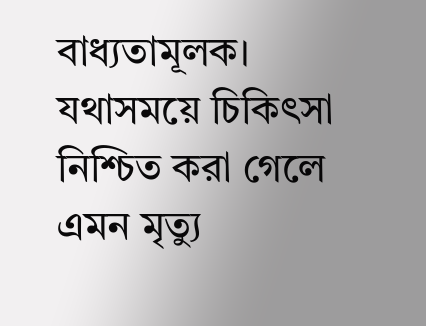বাধ্যতামূলক। যথাসময়ে চিকিৎসা নিশ্চিত করা গেলে এমন মৃত্যু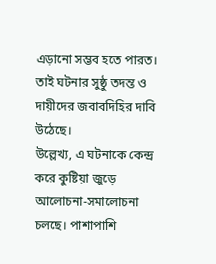এড়ানো সম্ভব হতে পারত। তাই ঘটনার সুষ্ঠু তদন্ত ও দায়ীদের জবাবদিহির দাবি উঠেছে।
উল্লেখ্য, এ ঘটনাকে কেন্দ্র করে কুষ্টিয়া জুড়ে আলোচনা-সমালোচনা চলছে। পাশাপাশি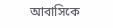আবাসিকে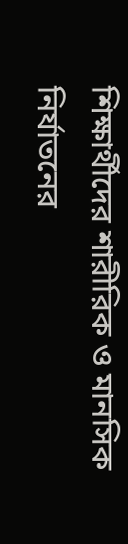শিক্ষার্থীদের শারীরিক ও মানসিক নির্যাতনের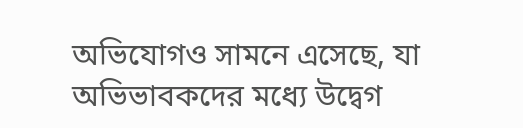অভিযোগও সামনে এসেছে, যা অভিভাবকদের মধ্যে উদ্বেগ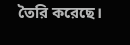তৈরি করেছে।